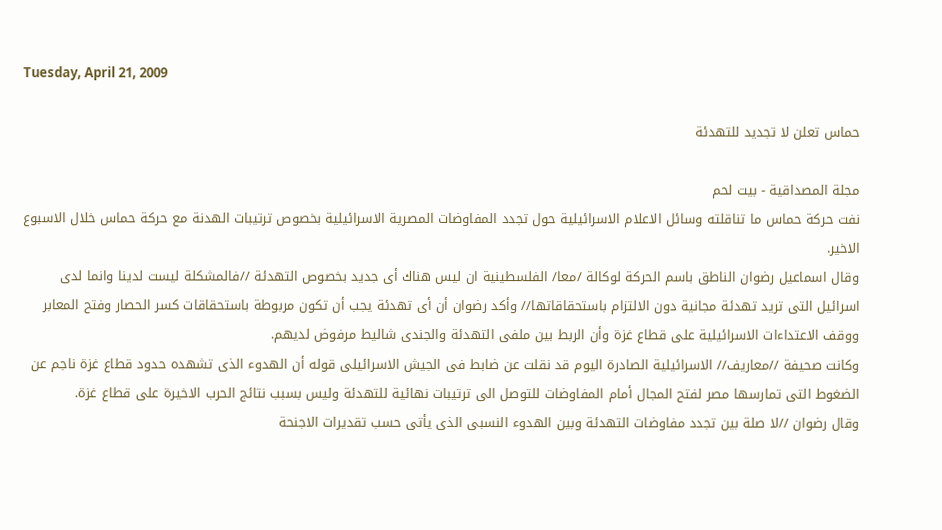Tuesday, April 21, 2009

حماس تعلن لا تجديد للتهدئة

مجلة المصداقية - بيت لحم
نفت حركة حماس ما تناقلته وسائل الاعلام الاسرائيلية حول تجدد المفاوضات المصرية الاسرائيلية بخصوص ترتيبات الهدنة مع حركة حماس خلال الاسبوع الاخير.
وقال اسماعيل رضوان الناطق باسم الحركة لوكالة /معا/ الفلسطينية ان ليس هناك أى جديد بخصوص التهدئة //فالمشكلة ليست لدينا وانما لدى اسرائيل التى تريد تهدئة مجانية دون الالتزام باستحقاقاتها// وأكد رضوان أن أى تهدئة يجب أن تكون مربوطة باستحقاقات كسر الحصار وفتح المعابر ووقف الاعتداءات الاسرائيلية على قطاع غزة وأن الربط بين ملفى التهدئة والجندى شاليط مرفوض لديهم.
وكانت صحيفة //معاريف// الاسرائيلية الصادرة اليوم قد نقلت عن ضابط فى الجيش الاسرائيلى قوله أن الهدوء الذى تشهده حدود قطاع غزة ناجم عن الضغوط التى تمارسها مصر لفتح المجال أمام المفاوضات للتوصل الى ترتيبات نهائية للتهدئة وليس بسبب نتائج الحرب الاخيرة على قطاع غزة.
وقال رضوان //لا صلة بين تجدد مفاوضات التهدئة وبين الهدوء النسبى الذى يأتى حسب تقديرات الاجنحة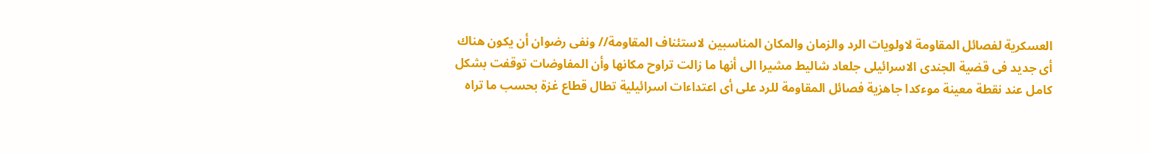العسكرية لفصائل المقاومة لاولويات الرد والزمان والمكان المناسبين لاستئناف المقاومة// ونفى رضوان أن يكون هناك أى جديد فى قضية الجندى الاسرائيلى جلعاد شاليط مشيرا الى أنها ما زالت تراوح مكانها وأن المفاوضات توقفت بشكل كامل عند نقطة معينة موءكدا جاهزية فصائل المقاومة للرد على أى اعتداءات اسرائيلية تطال قطاع غزة بحسب ما تراه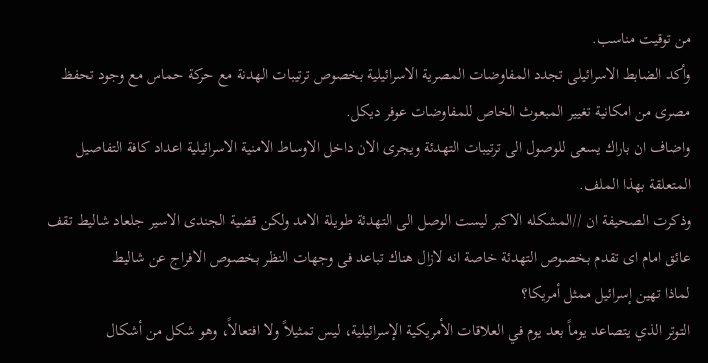من توقيت مناسب.
وأكد الضابط الاسرائيلى تجدد المفاوضات المصرية الاسرائيلية بخصوص ترتيبات الهدنة مع حركة حماس مع وجود تحفظ مصرى من امكانية تغيير المبعوث الخاص للمفاوضات عوفر ديكل.
واضاف ان باراك يسعى للوصول الى ترتيبات التهدئة ويجرى الان داخل الاوساط الامنية الاسرائيلية اعداد كافة التفاصيل المتعلقة بهذا الملف.
وذكرت الصحيفة ان //المشكله الاكبر ليست الوصل الى التهدئة طويلة الامد ولكن قضية الجندى الاسير جلعاد شاليط تقف عائق امام اى تقدم بخصوص التهدئة خاصة انه لازال هناك تباعد فى وجهات النظر بخصوص الافراج عن شاليط
لماذا تهين إسرائيل ممثل أمريكا؟
التوتر الذي يتصاعد يوماً بعد يوم في العلاقات الأمريكية الإسرائيلية، ليس تمثيلاً ولا افتعالاً، وهو شكل من أشكال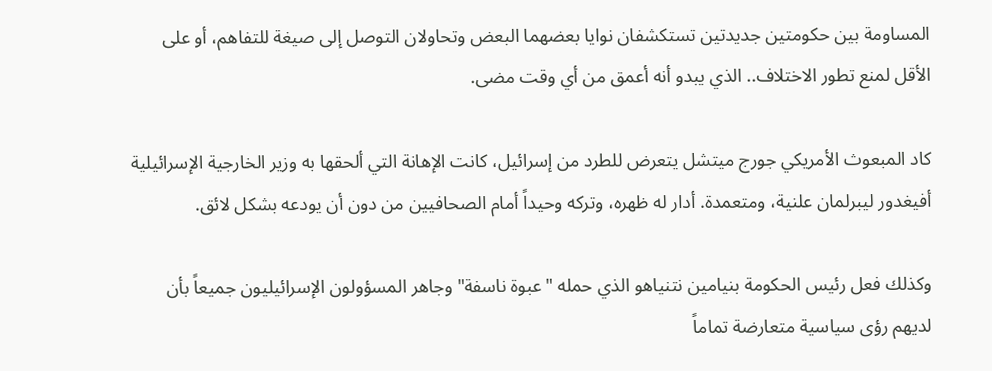المساومة بين حكومتين جديدتين تستكشفان نوايا بعضهما البعض وتحاولان التوصل إلى صيغة للتفاهم، أو على الأقل لمنع تطور الاختلاف.. الذي يبدو أنه أعمق من أي وقت مضى.

كاد المبعوث الأمريكي جورج ميتشل يتعرض للطرد من إسرائيل، كانت الإهانة التي ألحقها به وزير الخارجية الإسرائيلية أفيغدور ليبرلمان علنية، ومتعمدة. أدار له ظهره، وتركه وحيداً أمام الصحافيين من دون أن يودعه بشكل لائق.

وكذلك فعل رئيس الحكومة بنيامين نتنياهو الذي حمله "عبوة ناسفة" وجاهر المسؤولون الإسرائيليون جميعاً بأن لديهم رؤى سياسية متعارضة تماماً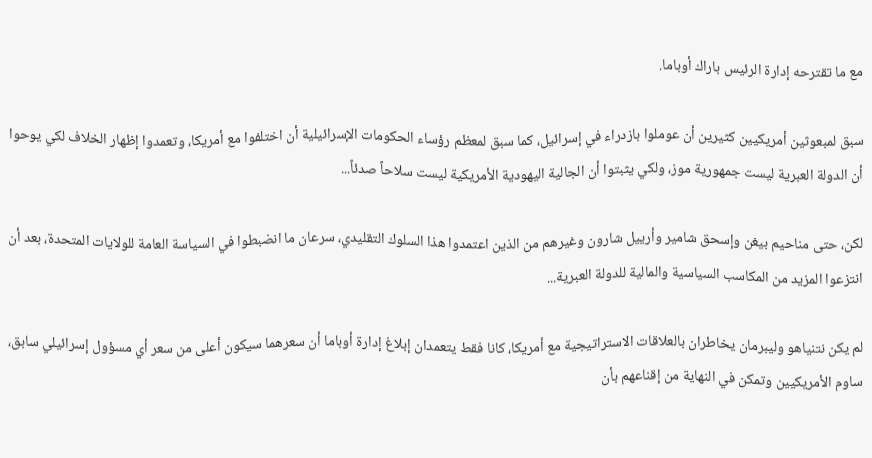مع ما تقترحه إدارة الرئيس باراك أوباما.

سبق لمبعوثين أمريكيين كثيرين أن عوملوا بازدراء في إسرائيل، كما سبق لمعظم رؤساء الحكومات الإسرائيلية أن اختلفوا مع أمريكا، وتعمدوا إظهار الخلاف لكي يوحوا أن الدولة العبرية ليست جمهورية موز، ولكي يثبتوا أن الجالية اليهودية الأمريكية ليست سلاحاً صدئاً...

لكن، حتى مناحيم بيغن وإسحق شامير وأرييل شارون وغيرهم من الذين اعتمدوا هذا السلوك التقليدي، سرعان ما انضبطوا في السياسة العامة للولايات المتحدة، بعد أن انتزعوا المزيد من المكاسب السياسية والمالية للدولة العبرية...

لم يكن نتنياهو وليبرمان يخاطران بالعلاقات الاستراتيجية مع أمريكا، كانا فقط يتعمدان إبلاغ إدارة أوباما أن سعرهما سيكون أعلى من سعر أي مسؤول إسرائيلي سابق، ساوم الأمريكيين وتمكن في النهاية من إقناعهم بأن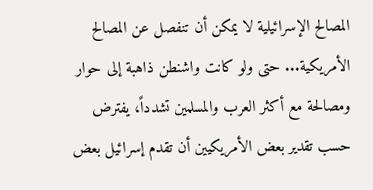المصالح الإسرائيلية لا يمكن أن تنفصل عن المصالح الأمريكية... حتى ولو كانت واشنطن ذاهبة إلى حوار ومصالحة مع أكثر العرب والمسلمين تشدداً، يفترض حسب تقدير بعض الأمريكيين أن تقدم إسرائيل بعض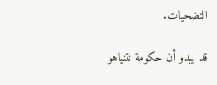التضحيات.

قد يبدو أن حكومة نتنياهو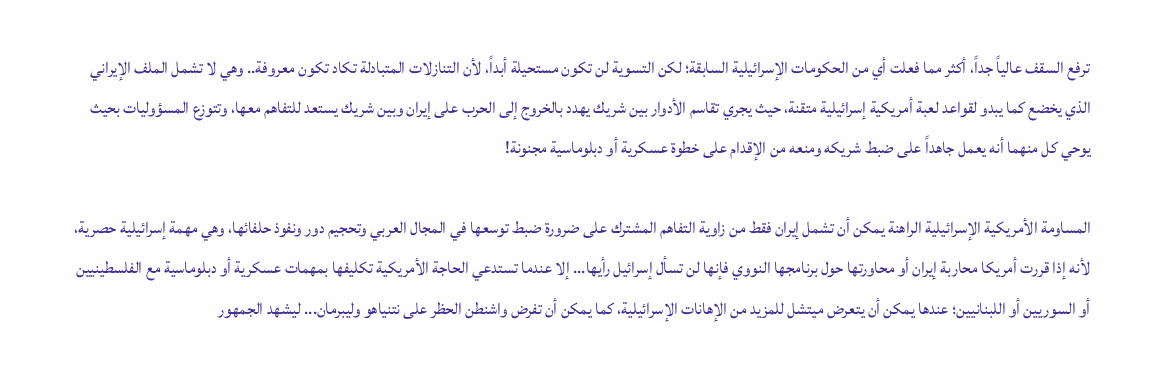ترفع السقف عالياً جداً، أكثر مما فعلت أي من الحكومات الإسرائيلية السابقة؛ لكن التسوية لن تكون مستحيلة أبداً، لأن التنازلات المتبادلة تكاد تكون معروفة.. وهي لا تشمل الملف الإيراني الذي يخضع كما يبدو لقواعد لعبة أمريكية إسرائيلية متقنة، حيث يجري تقاسم الأدوار بين شريك يهدد بالخروج إلى الحرب على إيران وبين شريك يستعد للتفاهم معها، وتتوزع المسؤوليات بحيث يوحي كل منهما أنه يعمل جاهداً على ضبط شريكه ومنعه من الإقدام على خطوة عسكرية أو دبلوماسية مجنونة!

المساومة الأمريكية الإسرائيلية الراهنة يمكن أن تشمل إيران فقط من زاوية التفاهم المشترك على ضرورة ضبط توسعها في المجال العربي وتحجيم دور ونفوذ حلفائها، وهي مهمة إسرائيلية حصرية، لأنه إذا قررت أمريكا محاربة إيران أو محاورتها حول برنامجها النووي فإنها لن تسأل إسرائيل رأيها... إلا عندما تستدعي الحاجة الأمريكية تكليفها بمهمات عسكرية أو دبلوماسية مع الفلسطينيين أو السوريين أو اللبنانيين؛ عندها يمكن أن يتعرض ميتشل للمزيد من الإهانات الإسرائيلية، كما يمكن أن تفرض واشنطن الحظر على نتنياهو وليبرمان... ليشهد الجمهور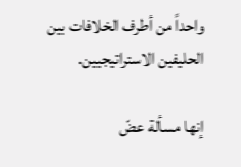واحداً من أطرف الخلافات بين الحليفين الاستراتيجيين.

إنها مسألة عضّ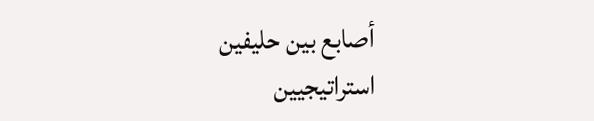أصابع بين حليفين استراتيجيين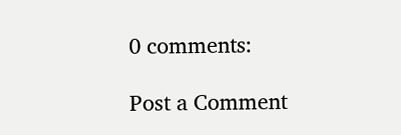0 comments:

Post a Comment